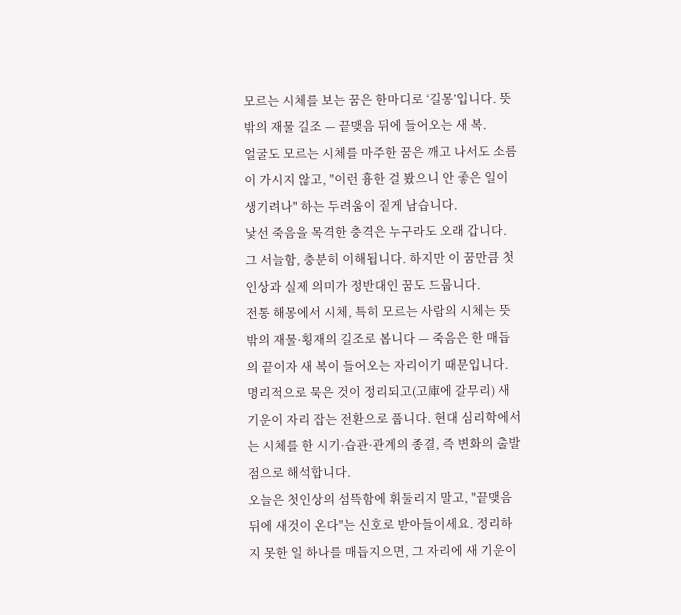모르는 시체를 보는 꿈은 한마디로 ‘길몽’입니다. 뜻밖의 재물 길조 — 끝맺음 뒤에 들어오는 새 복.
얼굴도 모르는 시체를 마주한 꿈은 깨고 나서도 소름이 가시지 않고, "이런 흉한 걸 봤으니 안 좋은 일이 생기려나" 하는 두려움이 짙게 남습니다.
낯선 죽음을 목격한 충격은 누구라도 오래 갑니다. 그 서늘함, 충분히 이해됩니다. 하지만 이 꿈만큼 첫인상과 실제 의미가 정반대인 꿈도 드뭅니다.
전통 해몽에서 시체, 특히 모르는 사람의 시체는 뜻밖의 재물·횡재의 길조로 봅니다 — 죽음은 한 매듭의 끝이자 새 복이 들어오는 자리이기 때문입니다. 명리적으로 묵은 것이 정리되고(고庫에 갈무리) 새 기운이 자리 잡는 전환으로 풉니다. 현대 심리학에서는 시체를 한 시기·습관·관계의 종결, 즉 변화의 출발점으로 해석합니다.
오늘은 첫인상의 섬뜩함에 휘둘리지 말고, "끝맺음 뒤에 새것이 온다"는 신호로 받아들이세요. 정리하지 못한 일 하나를 매듭지으면, 그 자리에 새 기운이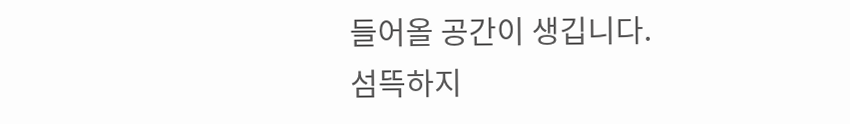들어올 공간이 생깁니다.
섬뜩하지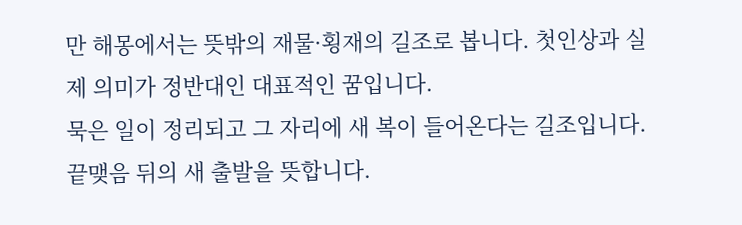만 해몽에서는 뜻밖의 재물·횡재의 길조로 봅니다. 첫인상과 실제 의미가 정반대인 대표적인 꿈입니다.
묵은 일이 정리되고 그 자리에 새 복이 들어온다는 길조입니다. 끝맺음 뒤의 새 출발을 뜻합니다.